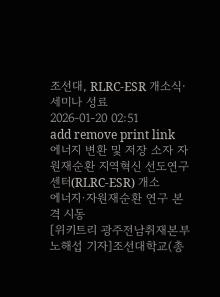조선대, RLRC-ESR 개소식·세미나 성료
2026-01-20 02:51
add remove print link
에너지 변환 및 저장 소자 자원재순환 지역혁신 선도연구센터(RLRC-ESR) 개소
에너지·자원재순환 연구 본격 시동
[위키트리 광주전남취재본부 노해섭 기자]조선대학교(총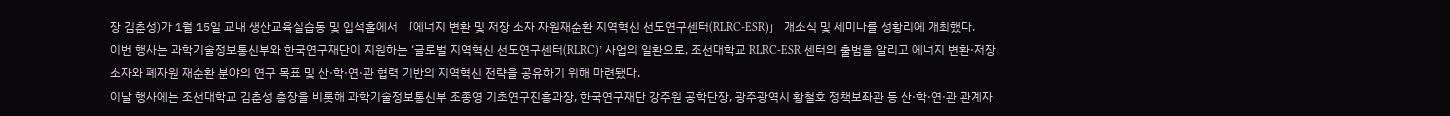장 김춘성)가 1월 15일 교내 생산교육실습동 및 입석홀에서 「에너지 변환 및 저장 소자 자원재순환 지역혁신 선도연구센터(RLRC-ESR)」 개소식 및 세미나를 성황리에 개최했다.
이번 행사는 과학기술정보통신부와 한국연구재단이 지원하는 ‘글로벌 지역혁신 선도연구센터(RLRC)’ 사업의 일환으로, 조선대학교 RLRC-ESR 센터의 출범을 알리고 에너지 변환·저장 소자와 폐자원 재순환 분야의 연구 목표 및 산·학·연·관 협력 기반의 지역혁신 전략을 공유하기 위해 마련됐다.
이날 행사에는 조선대학교 김춘성 총장을 비롯해 과학기술정보통신부 조종영 기초연구진흥과장, 한국연구재단 강주원 공학단장, 광주광역시 황철호 정책보좌관 등 산·학·연·관 관계자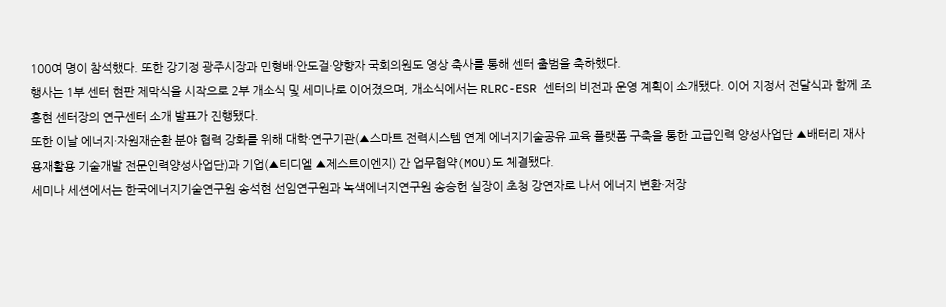100여 명이 참석했다. 또한 강기정 광주시장과 민형배·안도걸·양향자 국회의원도 영상 축사를 통해 센터 출범을 축하했다.
행사는 1부 센터 현판 제막식을 시작으로 2부 개소식 및 세미나로 이어졌으며, 개소식에서는 RLRC-ESR 센터의 비전과 운영 계획이 소개됐다. 이어 지정서 전달식과 함께 조홍현 센터장의 연구센터 소개 발표가 진행됐다.
또한 이날 에너지·자원재순환 분야 협력 강화를 위해 대학·연구기관(▲스마트 전력시스템 연계 에너지기술공유 교육 플랫폼 구축을 통한 고급인력 양성사업단 ▲배터리 재사용재활용 기술개발 전문인력양성사업단)과 기업(▲티디엘 ▲제스트이엔지) 간 업무협약(MOU)도 체결됐다.
세미나 세션에서는 한국에너지기술연구원 송석현 선임연구원과 녹색에너지연구원 송승헌 실장이 초청 강연자로 나서 에너지 변환·저장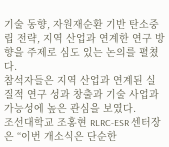기술 동향, 자원재순환 기반 탄소중립 전략, 지역 산업과 연계한 연구 방향을 주제로 심도 있는 논의를 펼쳤다.
참석자들은 지역 산업과 연계된 실질적 연구 성과 창출과 기술 사업과 가능성에 높은 관심을 보였다.
조선대학교 조홍현 RLRC-ESR 센터장은 “이번 개소식은 단순한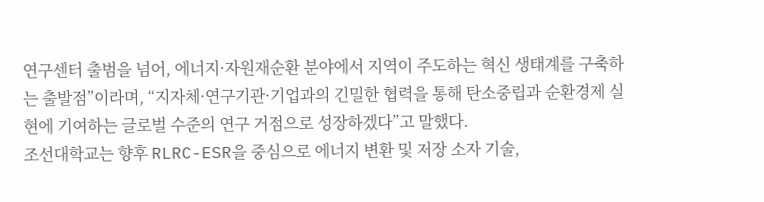연구센터 출범을 넘어, 에너지·자원재순환 분야에서 지역이 주도하는 혁신 생태계를 구축하는 출발점”이라며, “지자체·연구기관·기업과의 긴밀한 협력을 통해 탄소중립과 순환경제 실현에 기여하는 글로벌 수준의 연구 거점으로 성장하겠다”고 말했다.
조선대학교는 향후 RLRC-ESR을 중심으로 에너지 변환 및 저장 소자 기술,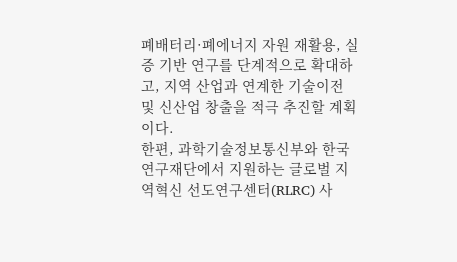폐배터리·폐에너지 자원 재활용, 실증 기반 연구를 단계적으로 확대하고, 지역 산업과 연계한 기술이전 및 신산업 창출을 적극 추진할 계획이다.
한편, 과학기술정보통신부와 한국연구재단에서 지원하는 글로벌 지역혁신 선도연구센터(RLRC) 사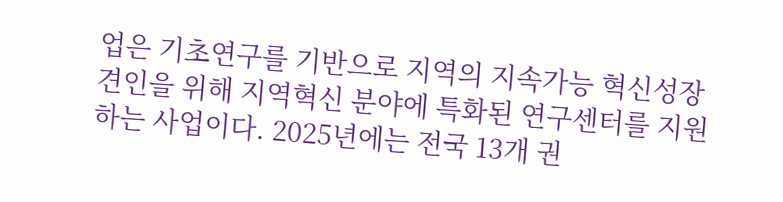업은 기초연구를 기반으로 지역의 지속가능 혁신성장 견인을 위해 지역혁신 분야에 특화된 연구센터를 지원하는 사업이다. 2025년에는 전국 13개 권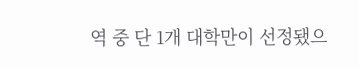역 중 단 1개 대학만이 선정됐으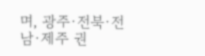며, 광주·전북·전남·제주 권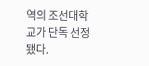역의 조선대학교가 단독 선정됐다.